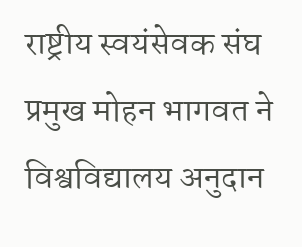राष्ट्रीय स्वयंसेवक संघ प्रमुख मोहन भागवत ने विश्वविद्यालय अनुदान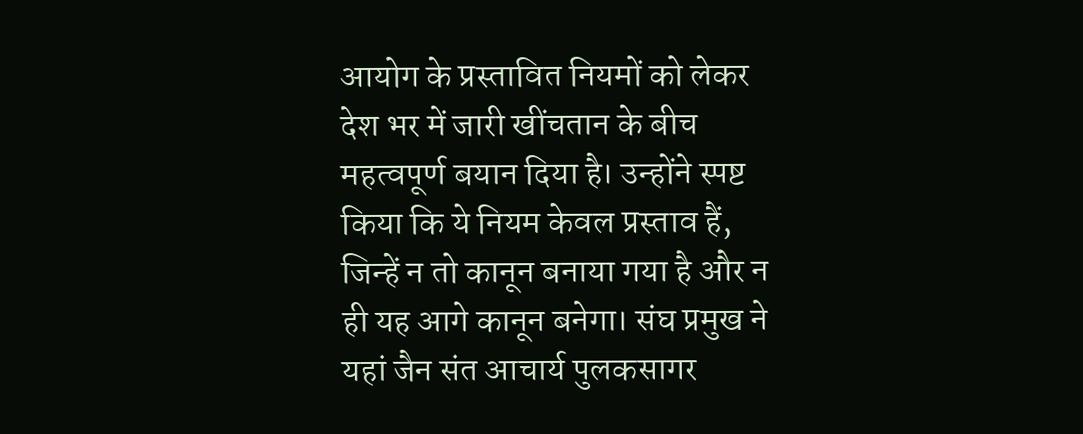आयोग के प्रस्तावित नियमों को लेकर देश भर में जारी खींचतान के बीच महत्वपूर्ण बयान दिया है। उन्होंने स्पष्ट किया कि ये नियम केवल प्रस्ताव हैं, जिन्हें न तो कानून बनाया गया है और न ही यह आगे कानून बनेगा। संघ प्रमुख ने यहां जैन संत आचार्य पुलकसागर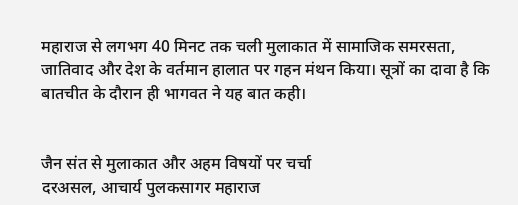महाराज से लगभग 40 मिनट तक चली मुलाकात में सामाजिक समरसता, जातिवाद और देश के वर्तमान हालात पर गहन मंथन किया। सूत्रों का दावा है कि बातचीत के दौरान ही भागवत ने यह बात कही।


जैन संत से मुलाकात और अहम विषयों पर चर्चा
दरअसल, आचार्य पुलकसागर महाराज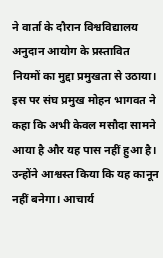ने वार्ता के दौरान विश्वविद्यालय अनुदान आयोग के प्रस्तावित नियमों का मुद्दा प्रमुखता से उठाया। इस पर संघ प्रमुख मोहन भागवत ने कहा कि अभी केवल मसौदा सामने आया है और यह पास नहीं हुआ है। उन्होंने आश्वस्त किया कि यह कानून नहीं बनेगा। आचार्य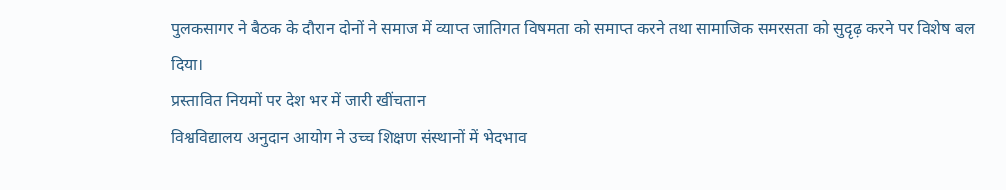पुलकसागर ने बैठक के दौरान दोनों ने समाज में व्याप्त जातिगत विषमता को समाप्त करने तथा सामाजिक समरसता को सुदृढ़ करने पर विशेष बल दिया।
प्रस्तावित नियमों पर देश भर में जारी खींचतान
विश्वविद्यालय अनुदान आयोग ने उच्च शिक्षण संस्थानों में भेदभाव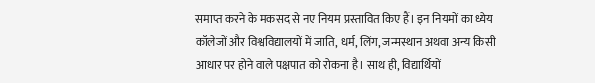समाप्त करने के मकसद से नए नियम प्रस्तावित किए हैं। इन नियमों का ध्येय कॉलेजों और विश्वविद्यालयों में जाति, धर्म, लिंग, जन्मस्थान अथवा अन्य किसी आधार पर होने वाले पक्षपात को रोकना है। साथ ही, विद्यार्थियों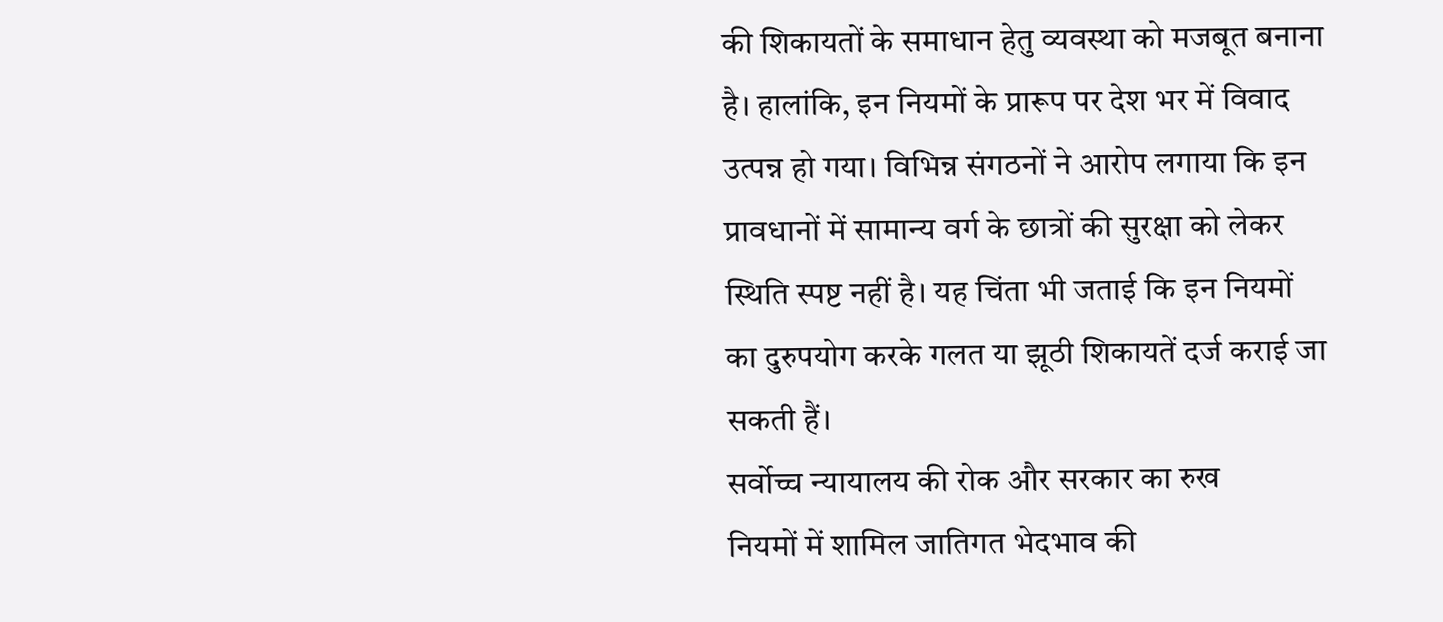की शिकायतों के समाधान हेतु व्यवस्था को मजबूत बनाना है। हालांकि, इन नियमों के प्रारूप पर देश भर में विवाद उत्पन्न हो गया। विभिन्न संगठनों ने आरोप लगाया कि इन प्रावधानों में सामान्य वर्ग के छात्रों की सुरक्षा को लेकर स्थिति स्पष्ट नहीं है। यह चिंता भी जताई कि इन नियमों का दुरुपयोग करके गलत या झूठी शिकायतें दर्ज कराई जा सकती हैं।
सर्वोच्च न्यायालय की रोक और सरकार का रुख
नियमों में शामिल जातिगत भेदभाव की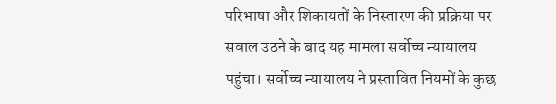परिभाषा और शिकायतों के निस्तारण की प्रक्रिया पर सवाल उठने के बाद यह मामला सर्वोच्च न्यायालय पहुंचा। सर्वोच्च न्यायालय ने प्रस्तावित नियमों के कुछ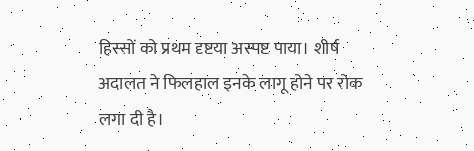हिस्सों को प्रथम दृष्टया अस्पष्ट पाया। शीर्ष अदालत ने फिलहाल इनके लागू होने पर रोक लगा दी है।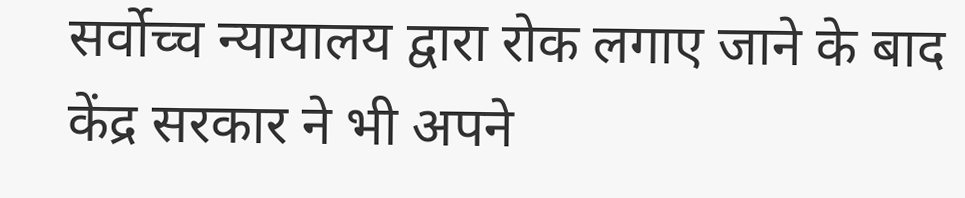सर्वोच्च न्यायालय द्वारा रोक लगाए जाने के बाद केंद्र सरकार ने भी अपने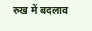रुख में बदलाव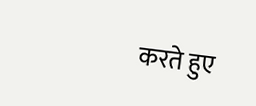करते हुए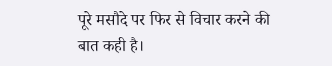पूरे मसौदे पर फिर से विचार करने की बात कही है।